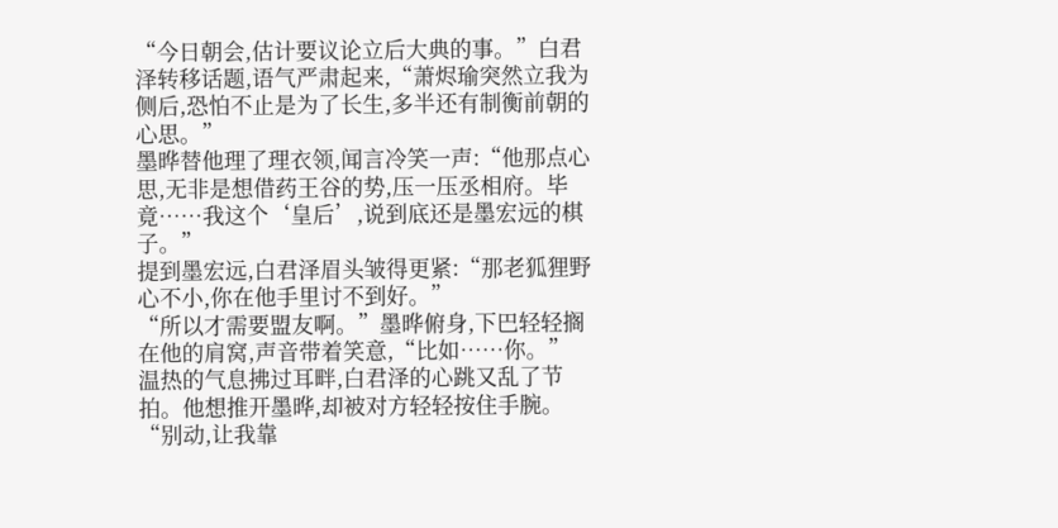“今日朝会,估计要议论立后大典的事。”白君泽转移话题,语气严肃起来,“萧烬瑜突然立我为侧后,恐怕不止是为了长生,多半还有制衡前朝的心思。”
墨晔替他理了理衣领,闻言冷笑一声:“他那点心思,无非是想借药王谷的势,压一压丞相府。毕竟……我这个‘皇后’,说到底还是墨宏远的棋子。”
提到墨宏远,白君泽眉头皱得更紧:“那老狐狸野心不小,你在他手里讨不到好。”
“所以才需要盟友啊。”墨晔俯身,下巴轻轻搁在他的肩窝,声音带着笑意,“比如……你。”
温热的气息拂过耳畔,白君泽的心跳又乱了节拍。他想推开墨晔,却被对方轻轻按住手腕。
“别动,让我靠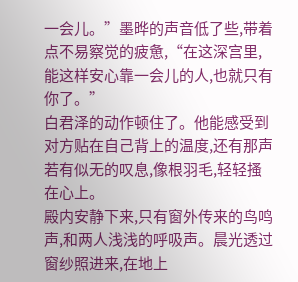一会儿。”墨晔的声音低了些,带着点不易察觉的疲惫,“在这深宫里,能这样安心靠一会儿的人,也就只有你了。”
白君泽的动作顿住了。他能感受到对方贴在自己背上的温度,还有那声若有似无的叹息,像根羽毛,轻轻搔在心上。
殿内安静下来,只有窗外传来的鸟鸣声,和两人浅浅的呼吸声。晨光透过窗纱照进来,在地上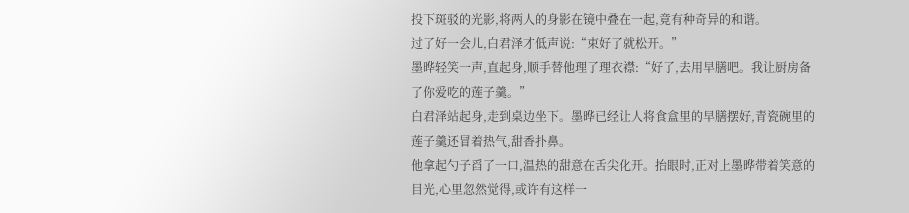投下斑驳的光影,将两人的身影在镜中叠在一起,竟有种奇异的和谐。
过了好一会儿,白君泽才低声说:“束好了就松开。”
墨晔轻笑一声,直起身,顺手替他理了理衣襟:“好了,去用早膳吧。我让厨房备了你爱吃的莲子羹。”
白君泽站起身,走到桌边坐下。墨晔已经让人将食盒里的早膳摆好,青瓷碗里的莲子羹还冒着热气,甜香扑鼻。
他拿起勺子舀了一口,温热的甜意在舌尖化开。抬眼时,正对上墨晔带着笑意的目光,心里忽然觉得,或许有这样一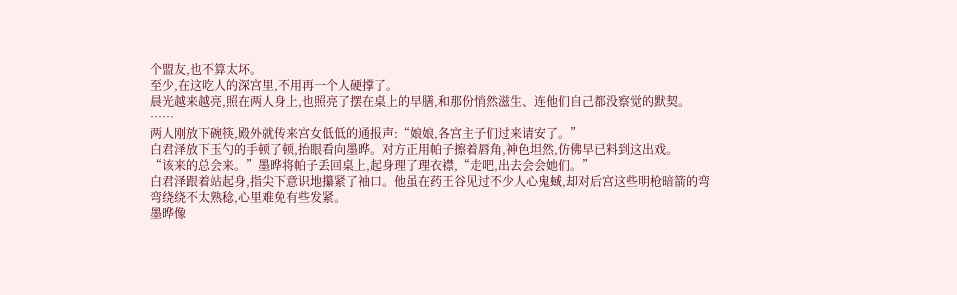个盟友,也不算太坏。
至少,在这吃人的深宫里,不用再一个人硬撑了。
晨光越来越亮,照在两人身上,也照亮了摆在桌上的早膳,和那份悄然滋生、连他们自己都没察觉的默契。
……
两人刚放下碗筷,殿外就传来宫女低低的通报声:“娘娘,各宫主子们过来请安了。”
白君泽放下玉勺的手顿了顿,抬眼看向墨晔。对方正用帕子擦着唇角,神色坦然,仿佛早已料到这出戏。
“该来的总会来。”墨晔将帕子丢回桌上,起身理了理衣襟,“走吧,出去会会她们。”
白君泽跟着站起身,指尖下意识地攥紧了袖口。他虽在药王谷见过不少人心鬼蜮,却对后宫这些明枪暗箭的弯弯绕绕不太熟稔,心里难免有些发紧。
墨晔像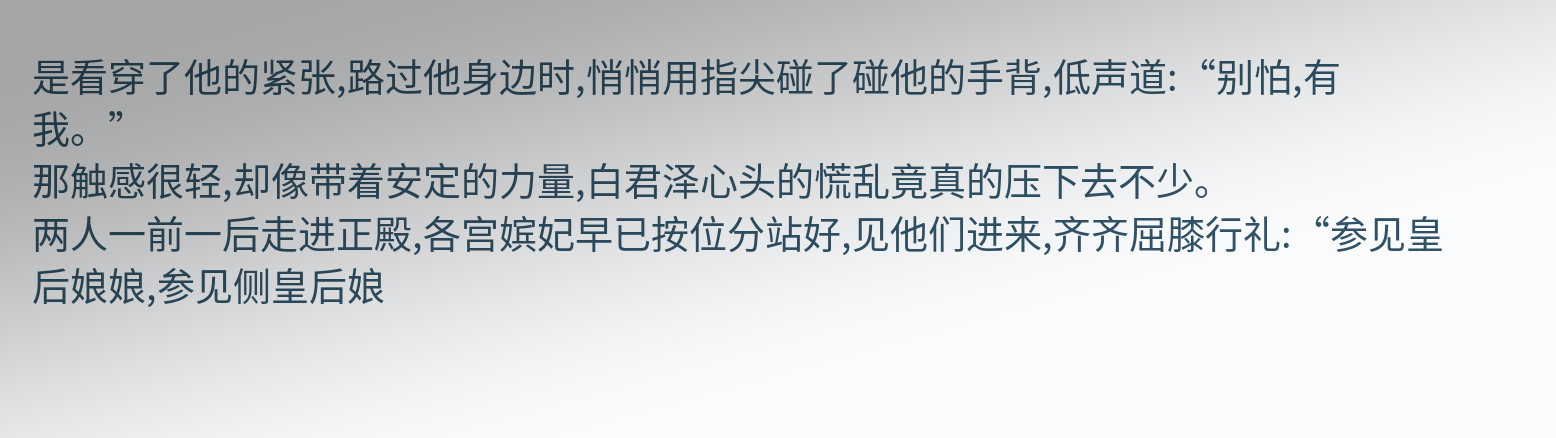是看穿了他的紧张,路过他身边时,悄悄用指尖碰了碰他的手背,低声道:“别怕,有我。”
那触感很轻,却像带着安定的力量,白君泽心头的慌乱竟真的压下去不少。
两人一前一后走进正殿,各宫嫔妃早已按位分站好,见他们进来,齐齐屈膝行礼:“参见皇后娘娘,参见侧皇后娘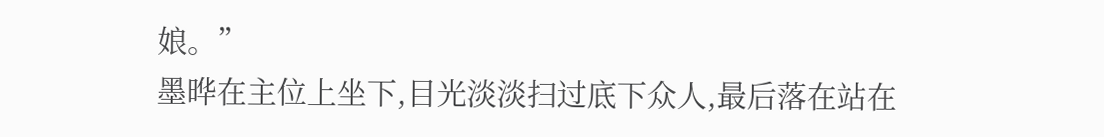娘。”
墨晔在主位上坐下,目光淡淡扫过底下众人,最后落在站在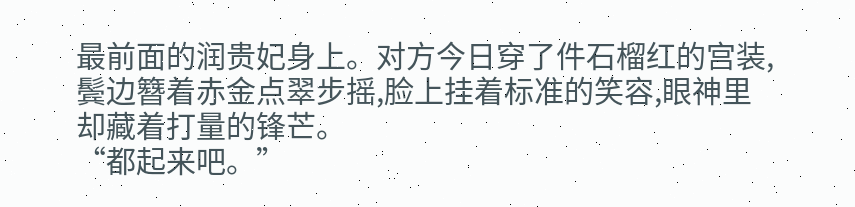最前面的润贵妃身上。对方今日穿了件石榴红的宫装,鬓边簪着赤金点翠步摇,脸上挂着标准的笑容,眼神里却藏着打量的锋芒。
“都起来吧。”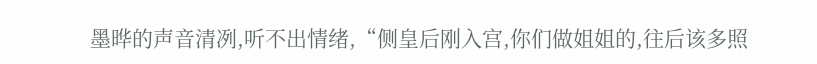墨晔的声音清冽,听不出情绪,“侧皇后刚入宫,你们做姐姐的,往后该多照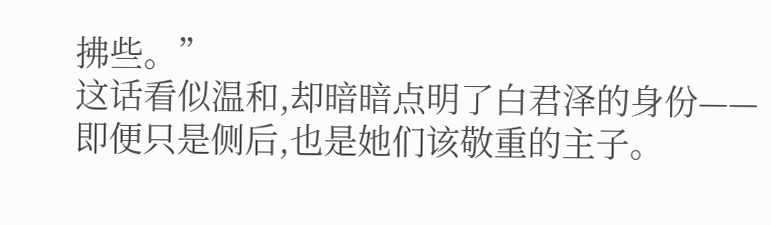拂些。”
这话看似温和,却暗暗点明了白君泽的身份——即便只是侧后,也是她们该敬重的主子。